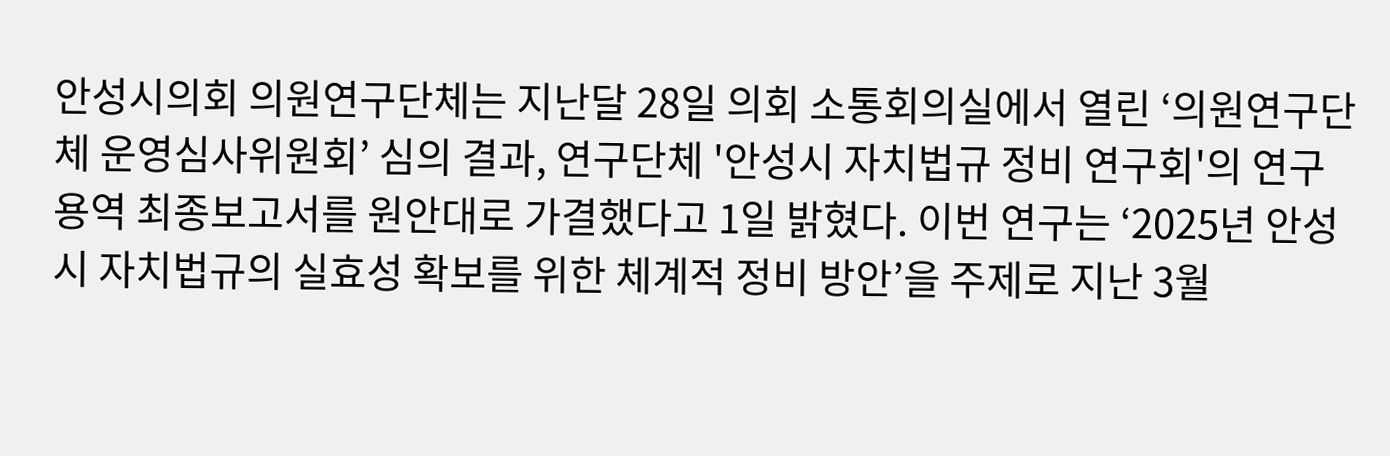안성시의회 의원연구단체는 지난달 28일 의회 소통회의실에서 열린 ‘의원연구단체 운영심사위원회’ 심의 결과, 연구단체 '안성시 자치법규 정비 연구회'의 연구용역 최종보고서를 원안대로 가결했다고 1일 밝혔다. 이번 연구는 ‘2025년 안성시 자치법규의 실효성 확보를 위한 체계적 정비 방안’을 주제로 지난 3월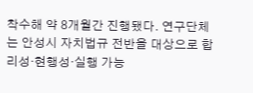착수해 약 8개월간 진행됐다. 연구단체는 안성시 자치법규 전반을 대상으로 합리성·현행성·실행 가능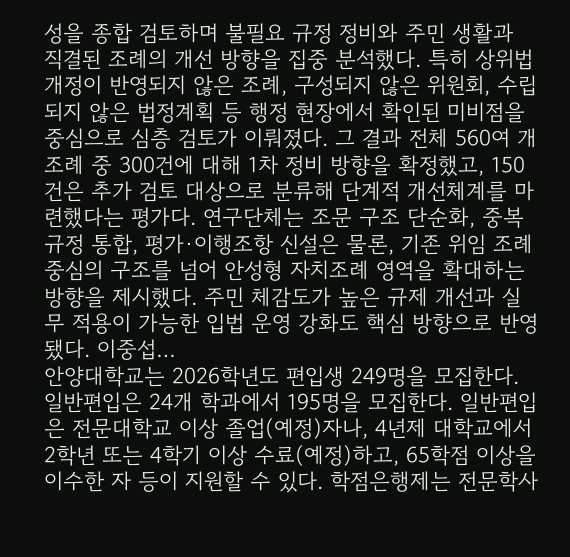성을 종합 검토하며 불필요 규정 정비와 주민 생활과 직결된 조례의 개선 방향을 집중 분석했다. 특히 상위법 개정이 반영되지 않은 조례, 구성되지 않은 위원회, 수립되지 않은 법정계획 등 행정 현장에서 확인된 미비점을 중심으로 심층 검토가 이뤄졌다. 그 결과 전체 560여 개 조례 중 300건에 대해 1차 정비 방향을 확정했고, 150건은 추가 검토 대상으로 분류해 단계적 개선체계를 마련했다는 평가다. 연구단체는 조문 구조 단순화, 중복 규정 통합, 평가·이행조항 신설은 물론, 기존 위임 조례 중심의 구조를 넘어 안성형 자치조례 영역을 확대하는 방향을 제시했다. 주민 체감도가 높은 규제 개선과 실무 적용이 가능한 입법 운영 강화도 핵심 방향으로 반영됐다. 이중섭…
안양대학교는 2026학년도 편입생 249명을 모집한다. 일반편입은 24개 학과에서 195명을 모집한다. 일반편입은 전문대학교 이상 졸업(예정)자나, 4년제 대학교에서 2학년 또는 4학기 이상 수료(예정)하고, 65학점 이상을 이수한 자 등이 지원할 수 있다. 학점은행제는 전문학사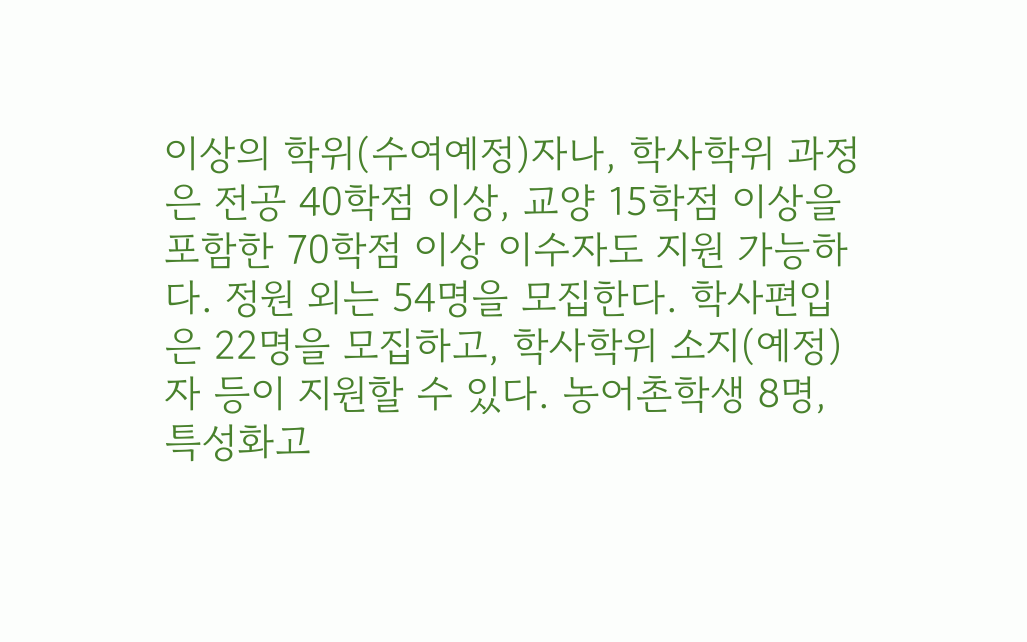이상의 학위(수여예정)자나, 학사학위 과정은 전공 40학점 이상, 교양 15학점 이상을 포함한 70학점 이상 이수자도 지원 가능하다. 정원 외는 54명을 모집한다. 학사편입은 22명을 모집하고, 학사학위 소지(예정)자 등이 지원할 수 있다. 농어촌학생 8명, 특성화고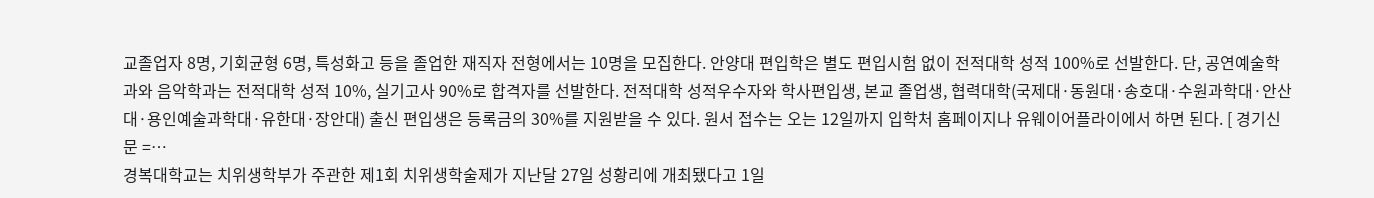교졸업자 8명, 기회균형 6명, 특성화고 등을 졸업한 재직자 전형에서는 10명을 모집한다. 안양대 편입학은 별도 편입시험 없이 전적대학 성적 100%로 선발한다. 단, 공연예술학과와 음악학과는 전적대학 성적 10%, 실기고사 90%로 합격자를 선발한다. 전적대학 성적우수자와 학사편입생, 본교 졸업생, 협력대학(국제대·동원대·송호대·수원과학대·안산대·용인예술과학대·유한대·장안대) 출신 편입생은 등록금의 30%를 지원받을 수 있다. 원서 접수는 오는 12일까지 입학처 홈페이지나 유웨이어플라이에서 하면 된다. [ 경기신문 =…
경복대학교는 치위생학부가 주관한 제1회 치위생학술제가 지난달 27일 성황리에 개최됐다고 1일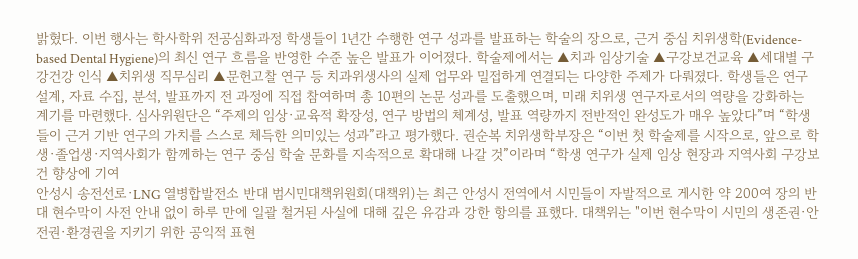밝혔다. 이번 행사는 학사학위 전공심화과정 학생들이 1년간 수행한 연구 성과를 발표하는 학술의 장으로, 근거 중심 치위생학(Evidence-based Dental Hygiene)의 최신 연구 흐름을 반영한 수준 높은 발표가 이어졌다. 학술제에서는 ▲치과 임상기술 ▲구강보건교육 ▲세대별 구강건강 인식 ▲치위생 직무심리 ▲문헌고찰 연구 등 치과위생사의 실제 업무와 밀접하게 연결되는 다양한 주제가 다뤄졌다. 학생들은 연구 설계, 자료 수집, 분석, 발표까지 전 과정에 직접 참여하며 총 10편의 논문 성과를 도출했으며, 미래 치위생 연구자로서의 역량을 강화하는 계기를 마련했다. 심사위원단은 “주제의 임상·교육적 확장성, 연구 방법의 체계성, 발표 역량까지 전반적인 완성도가 매우 높았다”며 “학생들이 근거 기반 연구의 가치를 스스로 체득한 의미있는 성과”라고 평가했다. 권순복 치위생학부장은 “이번 첫 학술제를 시작으로, 앞으로 학생·졸업생·지역사회가 함께하는 연구 중심 학술 문화를 지속적으로 확대해 나갈 것”이라며 “학생 연구가 실제 임상 현장과 지역사회 구강보건 향상에 기여
안성시 송전선로·LNG 열병합발전소 반대 범시민대책위원회(대책위)는 최근 안성시 전역에서 시민들이 자발적으로 게시한 약 200여 장의 반대 현수막이 사전 안내 없이 하루 만에 일괄 철거된 사실에 대해 깊은 유감과 강한 항의를 표했다. 대책위는 "이번 현수막이 시민의 생존권·안전권·환경권을 지키기 위한 공익적 표현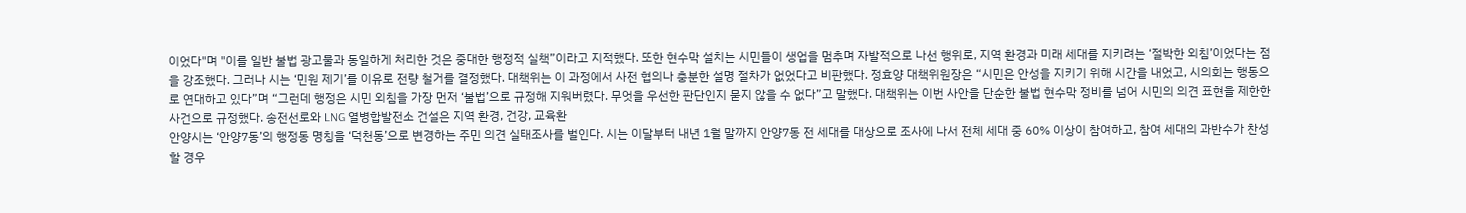이었다"며 "이를 일반 불법 광고물과 동일하게 처리한 것은 중대한 행정적 실책”이라고 지적했다. 또한 현수막 설치는 시민들이 생업을 멈추며 자발적으로 나선 행위로, 지역 환경과 미래 세대를 지키려는 ‘절박한 외침’이었다는 점을 강조했다. 그러나 시는 ‘민원 제기’를 이유로 전량 철거를 결정했다. 대책위는 이 과정에서 사전 협의나 충분한 설명 절차가 없었다고 비판했다. 정효양 대책위원장은 “시민은 안성을 지키기 위해 시간을 내었고, 시의회는 행동으로 연대하고 있다”며 “그런데 행정은 시민 외침을 가장 먼저 ‘불법’으로 규정해 지워버렸다. 무엇을 우선한 판단인지 묻지 않을 수 없다”고 말했다. 대책위는 이번 사안을 단순한 불법 현수막 정비를 넘어 시민의 의견 표현을 제한한 사건으로 규정했다. 송전선로와 LNG 열병합발전소 건설은 지역 환경, 건강, 교육환
안양시는 ‘안양7동’의 행정동 명칭을 ‘덕천동’으로 변경하는 주민 의견 실태조사를 벌인다. 시는 이달부터 내년 1월 말까지 안양7동 전 세대를 대상으로 조사에 나서 전체 세대 중 60% 이상이 참여하고, 참여 세대의 과반수가 찬성할 경우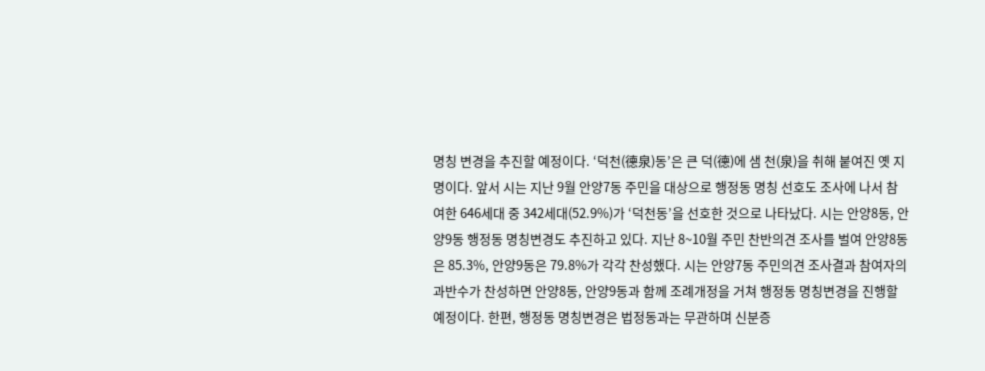명칭 변경을 추진할 예정이다. ‘덕천(德泉)동’은 큰 덕(德)에 샘 천(泉)을 취해 붙여진 옛 지명이다. 앞서 시는 지난 9월 안양7동 주민을 대상으로 행정동 명칭 선호도 조사에 나서 참여한 646세대 중 342세대(52.9%)가 ‘덕천동’을 선호한 것으로 나타났다. 시는 안양8동, 안양9동 행정동 명칭변경도 추진하고 있다. 지난 8~10월 주민 찬반의견 조사를 벌여 안양8동은 85.3%, 안양9동은 79.8%가 각각 찬성했다. 시는 안양7동 주민의견 조사결과 참여자의 과반수가 찬성하면 안양8동, 안양9동과 함께 조례개정을 거쳐 행정동 명칭변경을 진행할 예정이다. 한편, 행정동 명칭변경은 법정동과는 무관하며 신분증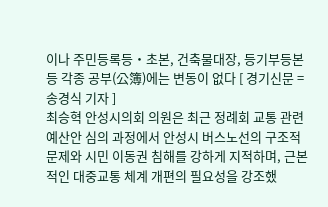이나 주민등록등・초본, 건축물대장, 등기부등본 등 각종 공부(公簿)에는 변동이 없다 [ 경기신문 = 송경식 기자 ]
최승혁 안성시의회 의원은 최근 정례회 교통 관련 예산안 심의 과정에서 안성시 버스노선의 구조적 문제와 시민 이동권 침해를 강하게 지적하며, 근본적인 대중교통 체계 개편의 필요성을 강조했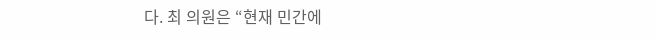다. 최 의원은 “현재 민간에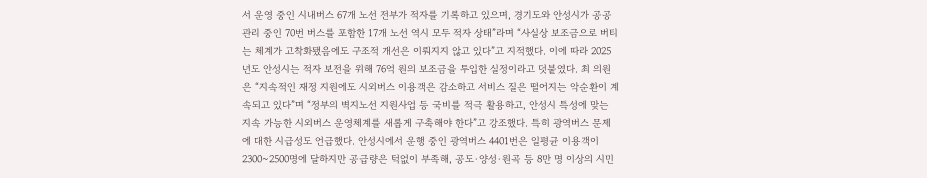서 운영 중인 시내버스 67개 노선 전부가 적자를 기록하고 있으며, 경기도와 안성시가 공공관리 중인 70번 버스를 포함한 17개 노선 역시 모두 적자 상태”라며 “사실상 보조금으로 버티는 체계가 고착화됐음에도 구조적 개선은 이뤄지지 않고 있다”고 지적했다. 이에 따라 2025년도 안성시는 적자 보전을 위해 76억 원의 보조금을 투입한 실정이라고 덧붙였다. 최 의원은 “지속적인 재정 지원에도 시외버스 이용객은 감소하고 서비스 질은 떨어지는 악순환이 계속되고 있다”며 “정부의 벽지노선 지원사업 등 국비를 적극 활용하고, 안성시 특성에 맞는 지속 가능한 시외버스 운영체계를 새롭게 구축해야 한다”고 강조했다. 특히 광역버스 문제에 대한 시급성도 언급했다. 안성시에서 운행 중인 광역버스 4401번은 일평균 이용객이 2300~2500명에 달하지만 공급량은 턱없이 부족해, 공도·양성·원곡 등 8만 명 이상의 시민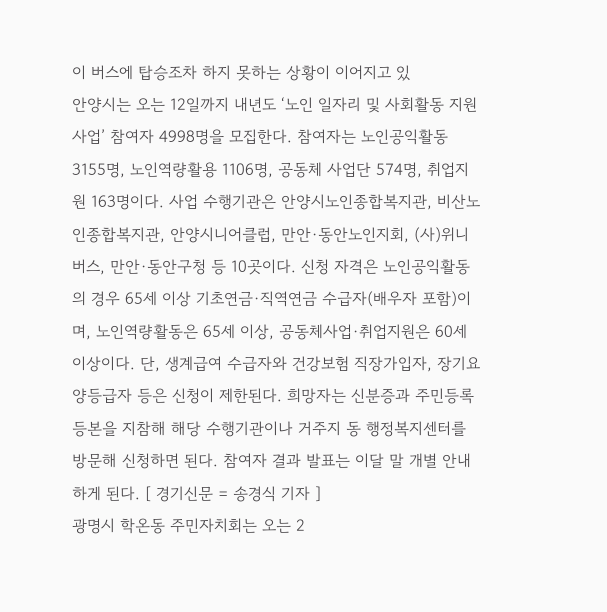이 버스에 탑승조차 하지 못하는 상황이 이어지고 있
안양시는 오는 12일까지 내년도 ‘노인 일자리 및 사회활동 지원사업’ 참여자 4998명을 모집한다. 참여자는 노인공익활동 3155명, 노인역량활용 1106명, 공동체 사업단 574명, 취업지원 163명이다. 사업 수행기관은 안양시노인종합복지관, 비산노인종합복지관, 안양시니어클럽, 만안·동안노인지회, (사)위니버스, 만안·동안구청 등 10곳이다. 신청 자격은 노인공익활동의 경우 65세 이상 기초연금·직역연금 수급자(배우자 포함)이며, 노인역량활동은 65세 이상, 공동체사업·취업지원은 60세 이상이다. 단, 생계급여 수급자와 건강보험 직장가입자, 장기요양등급자 등은 신청이 제한된다. 희망자는 신분증과 주민등록등본을 지참해 해당 수행기관이나 거주지 동 행정복지센터를 방문해 신청하면 된다. 참여자 결과 발표는 이달 말 개별 안내하게 된다. [ 경기신문 = 송경식 기자 ]
광명시 학온동 주민자치회는 오는 2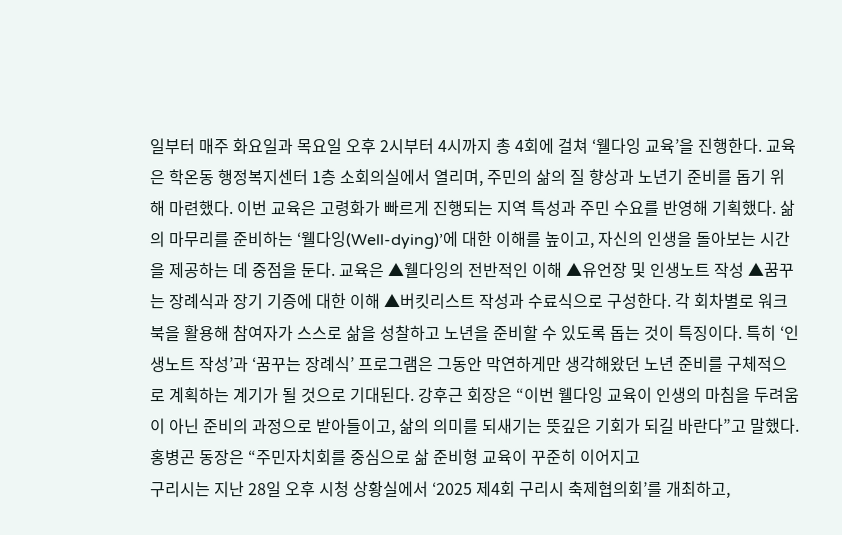일부터 매주 화요일과 목요일 오후 2시부터 4시까지 총 4회에 걸쳐 ‘웰다잉 교육’을 진행한다. 교육은 학온동 행정복지센터 1층 소회의실에서 열리며, 주민의 삶의 질 향상과 노년기 준비를 돕기 위해 마련했다. 이번 교육은 고령화가 빠르게 진행되는 지역 특성과 주민 수요를 반영해 기획했다. 삶의 마무리를 준비하는 ‘웰다잉(Well-dying)’에 대한 이해를 높이고, 자신의 인생을 돌아보는 시간을 제공하는 데 중점을 둔다. 교육은 ▲웰다잉의 전반적인 이해 ▲유언장 및 인생노트 작성 ▲꿈꾸는 장례식과 장기 기증에 대한 이해 ▲버킷리스트 작성과 수료식으로 구성한다. 각 회차별로 워크북을 활용해 참여자가 스스로 삶을 성찰하고 노년을 준비할 수 있도록 돕는 것이 특징이다. 특히 ‘인생노트 작성’과 ‘꿈꾸는 장례식’ 프로그램은 그동안 막연하게만 생각해왔던 노년 준비를 구체적으로 계획하는 계기가 될 것으로 기대된다. 강후근 회장은 “이번 웰다잉 교육이 인생의 마침을 두려움이 아닌 준비의 과정으로 받아들이고, 삶의 의미를 되새기는 뜻깊은 기회가 되길 바란다”고 말했다. 홍병곤 동장은 “주민자치회를 중심으로 삶 준비형 교육이 꾸준히 이어지고
구리시는 지난 28일 오후 시청 상황실에서 ‘2025 제4회 구리시 축제협의회’를 개최하고,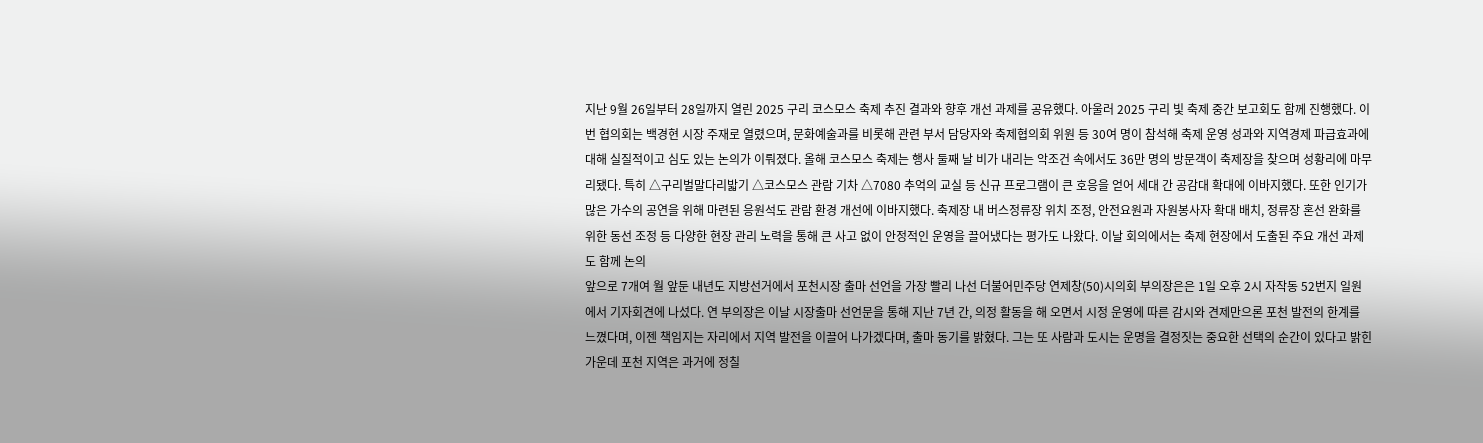지난 9월 26일부터 28일까지 열린 2025 구리 코스모스 축제 추진 결과와 향후 개선 과제를 공유했다. 아울러 2025 구리 빛 축제 중간 보고회도 함께 진행했다. 이번 협의회는 백경현 시장 주재로 열렸으며, 문화예술과를 비롯해 관련 부서 담당자와 축제협의회 위원 등 30여 명이 참석해 축제 운영 성과와 지역경제 파급효과에 대해 실질적이고 심도 있는 논의가 이뤄졌다. 올해 코스모스 축제는 행사 둘째 날 비가 내리는 악조건 속에서도 36만 명의 방문객이 축제장을 찾으며 성황리에 마무리됐다. 특히 △구리벌말다리밟기 △코스모스 관람 기차 △7080 추억의 교실 등 신규 프로그램이 큰 호응을 얻어 세대 간 공감대 확대에 이바지했다. 또한 인기가 많은 가수의 공연을 위해 마련된 응원석도 관람 환경 개선에 이바지했다. 축제장 내 버스정류장 위치 조정, 안전요원과 자원봉사자 확대 배치, 정류장 혼선 완화를 위한 동선 조정 등 다양한 현장 관리 노력을 통해 큰 사고 없이 안정적인 운영을 끌어냈다는 평가도 나왔다. 이날 회의에서는 축제 현장에서 도출된 주요 개선 과제도 함께 논의
앞으로 7개여 월 앞둔 내년도 지방선거에서 포천시장 출마 선언을 가장 빨리 나선 더불어민주당 연제창(50)시의회 부의장은은 1일 오후 2시 자작동 52번지 일원에서 기자회견에 나섰다. 연 부의장은 이날 시장출마 선언문을 통해 지난 7년 간, 의정 활동을 해 오면서 시정 운영에 따른 감시와 견제만으론 포천 발전의 한계를 느꼈다며, 이젠 책임지는 자리에서 지역 발전을 이끌어 나가겠다며, 출마 동기를 밝혔다. 그는 또 사람과 도시는 운명을 결정짓는 중요한 선택의 순간이 있다고 밝힌 가운데 포천 지역은 과거에 정칠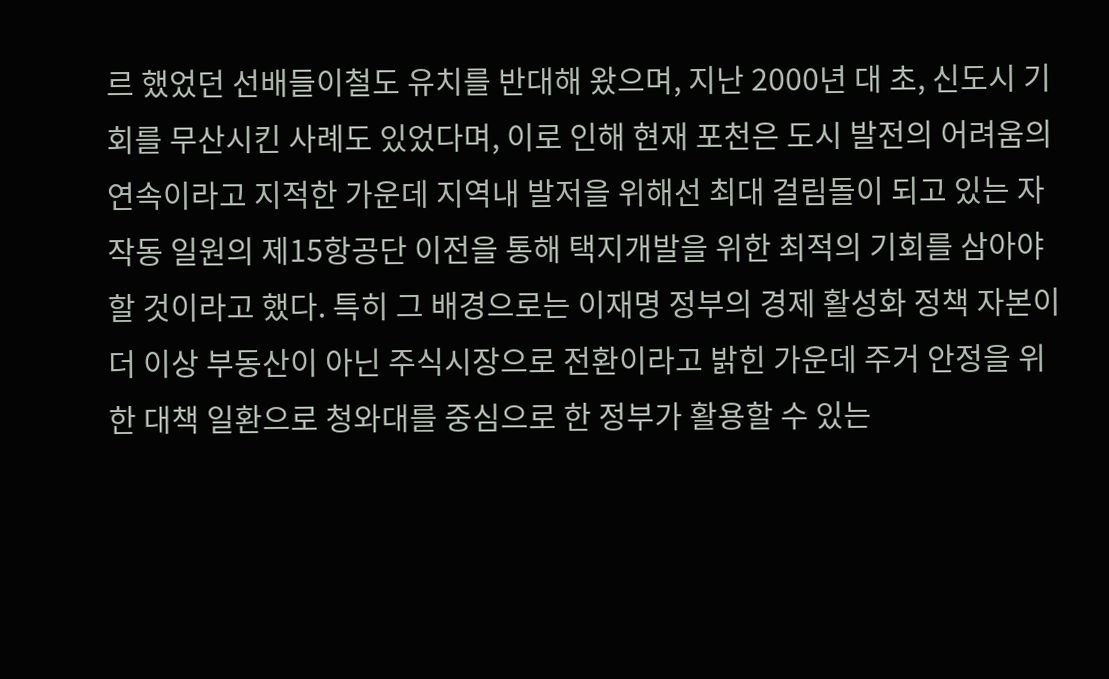르 했었던 선배들이철도 유치를 반대해 왔으며, 지난 2000년 대 초, 신도시 기회를 무산시킨 사례도 있었다며, 이로 인해 현재 포천은 도시 발전의 어려움의 연속이라고 지적한 가운데 지역내 발저을 위해선 최대 걸림돌이 되고 있는 자작동 일원의 제15항공단 이전을 통해 택지개발을 위한 최적의 기회를 삼아야 할 것이라고 했다. 특히 그 배경으로는 이재명 정부의 경제 활성화 정책 자본이 더 이상 부동산이 아닌 주식시장으로 전환이라고 밝힌 가운데 주거 안정을 위한 대책 일환으로 청와대를 중심으로 한 정부가 활용할 수 있는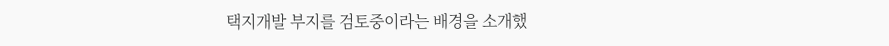택지개발 부지를 검토중이라는 배경을 소개했